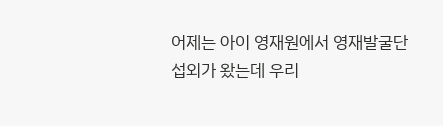어제는 아이 영재원에서 영재발굴단 섭외가 왔는데 우리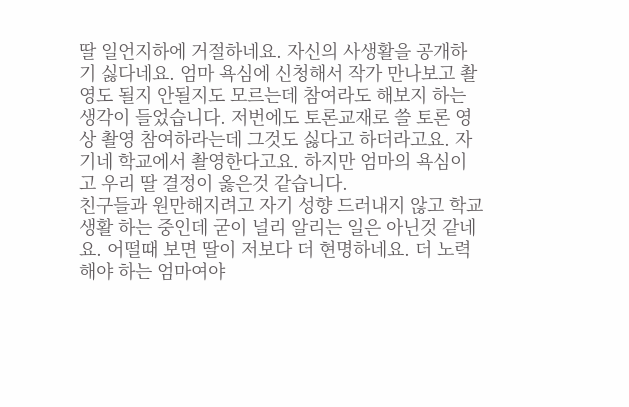딸 일언지하에 거절하네요. 자신의 사생활을 공개하기 싫다네요. 엄마 욕심에 신청해서 작가 만나보고 촬영도 될지 안될지도 모르는데 참여라도 해보지 하는 생각이 들었습니다. 저번에도 토론교재로 쓸 토론 영상 촬영 참여하라는데 그것도 싫다고 하더라고요. 자기네 학교에서 촬영한다고요. 하지만 엄마의 욕심이고 우리 딸 결정이 옳은것 같습니다.
친구들과 원만해지려고 자기 성향 드러내지 않고 학교 생활 하는 중인데 굳이 널리 알리는 일은 아닌것 같네요. 어떨때 보면 딸이 저보다 더 현명하네요. 더 노력해야 하는 엄마여야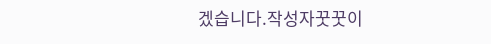겠습니다.작성자꿋꿋이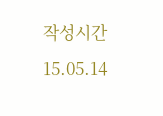작성시간15.05.14